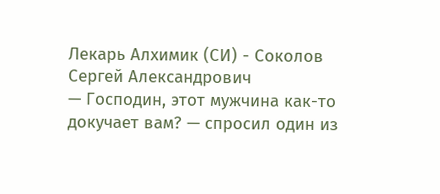Лекарь Алхимик (СИ) - Соколов Сергей Александрович
— Господин, этот мужчина как-то докучает вам? — спросил один из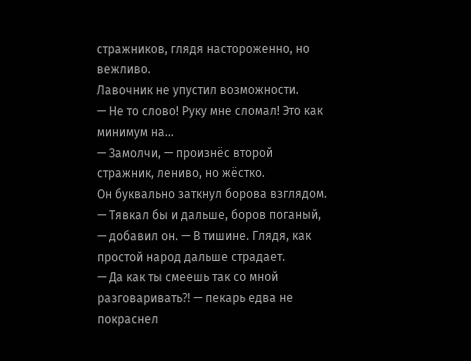стражников, глядя настороженно, но вежливо.
Лавочник не упустил возможности.
— Не то слово! Руку мне сломал! Это как минимум на…
— Замолчи, — произнёс второй стражник, лениво, но жёстко.
Он буквально заткнул борова взглядом.
— Тявкал бы и дальше, боров поганый, — добавил он. — В тишине. Глядя, как простой народ дальше страдает.
— Да как ты смеешь так со мной разговаривать⁈ — пекарь едва не покраснел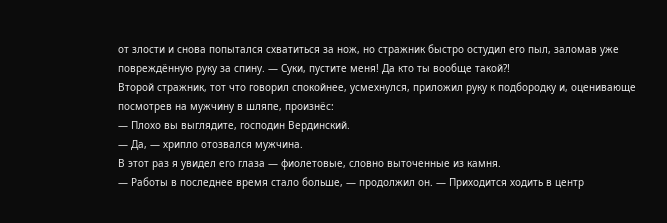от злости и снова попытался схватиться за нож, но стражник быстро остудил его пыл, заломав уже повреждённую руку за спину. — Суки, пустите меня! Да кто ты вообще такой⁈
Второй стражник, тот что говорил спокойнее, усмехнулся, приложил руку к подбородку и, оценивающе посмотрев на мужчину в шляпе, произнёс:
— Плохо вы выглядите, господин Вердинский.
— Да, — хрипло отозвался мужчина.
В этот раз я увидел его глаза — фиолетовые, словно выточенные из камня.
— Работы в последнее время стало больше, — продолжил он. — Приходится ходить в центр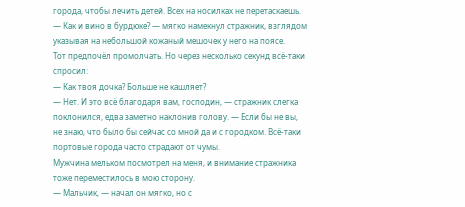города, чтобы лечить детей. Всех на носилках не перетаскаешь.
— Как и вино в бурдюке? — мягко намекнул стражник, взглядом указывая на небольшой кожаный мешочек у него на поясе.
Тот предпочёл промолчать. Но через несколько секунд всё-таки спросил:
— Как твоя дочка? Больше не кашляет?
— Нет. И это всё благодаря вам, господин, — стражник слегка поклонился, едва заметно наклонив голову. — Если бы не вы, не знаю, что было бы сейчас со мной да и с городком. Всё-таки портовые города часто страдают от чумы.
Мужчина мельком посмотрел на меня, и внимание стражника тоже переместилось в мою сторону.
— Мальчик, — начал он мягко, но с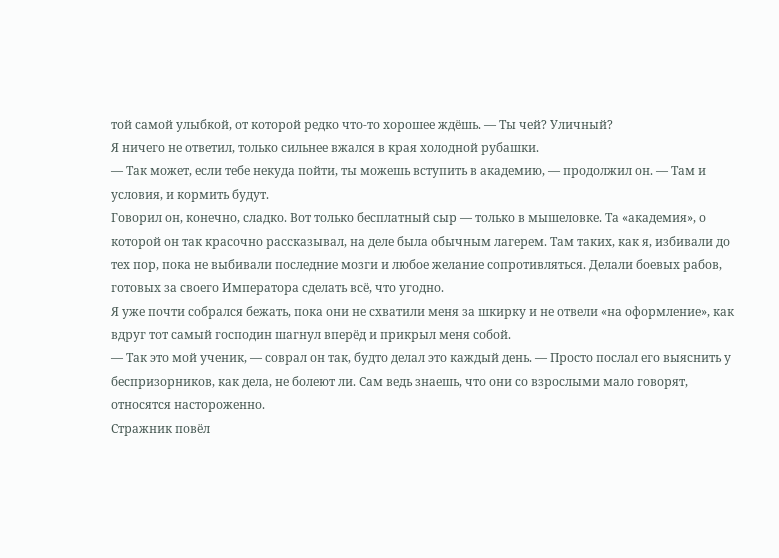той самой улыбкой, от которой редко что-то хорошее ждёшь. — Ты чей? Уличный?
Я ничего не ответил, только сильнее вжался в края холодной рубашки.
— Так может, если тебе некуда пойти, ты можешь вступить в академию, — продолжил он. — Там и условия, и кормить будут.
Говорил он, конечно, сладко. Вот только бесплатный сыр — только в мышеловке. Та «академия», о которой он так красочно рассказывал, на деле была обычным лагерем. Там таких, как я, избивали до тех пор, пока не выбивали последние мозги и любое желание сопротивляться. Делали боевых рабов, готовых за своего Императора сделать всё, что угодно.
Я уже почти собрался бежать, пока они не схватили меня за шкирку и не отвели «на оформление», как вдруг тот самый господин шагнул вперёд и прикрыл меня собой.
— Так это мой ученик, — соврал он так, будто делал это каждый день. — Просто послал его выяснить у беспризорников, как дела, не болеют ли. Сам ведь знаешь, что они со взрослыми мало говорят, относятся настороженно.
Стражник повёл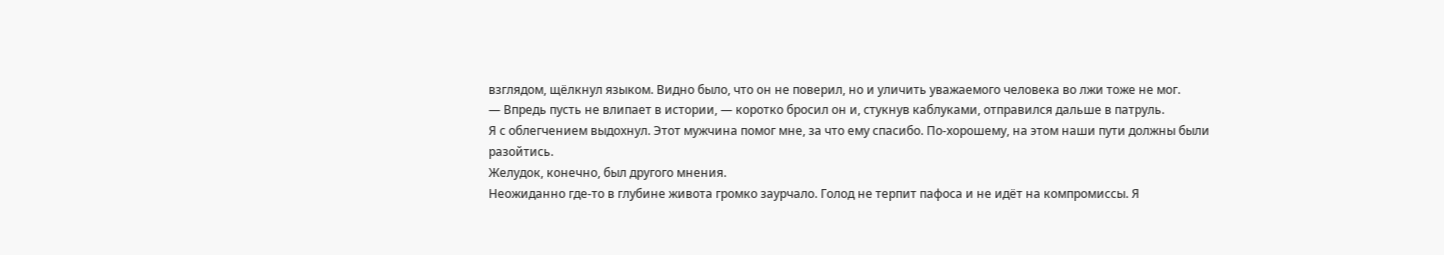взглядом, щёлкнул языком. Видно было, что он не поверил, но и уличить уважаемого человека во лжи тоже не мог.
— Впредь пусть не влипает в истории, — коротко бросил он и, стукнув каблуками, отправился дальше в патруль.
Я с облегчением выдохнул. Этот мужчина помог мне, за что ему спасибо. По-хорошему, на этом наши пути должны были разойтись.
Желудок, конечно, был другого мнения.
Неожиданно где-то в глубине живота громко заурчало. Голод не терпит пафоса и не идёт на компромиссы. Я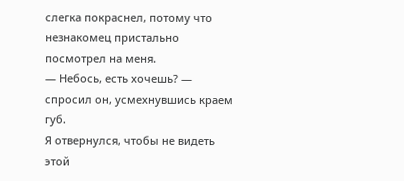слегка покраснел, потому что незнакомец пристально посмотрел на меня.
— Небось, есть хочешь? — спросил он, усмехнувшись краем губ.
Я отвернулся, чтобы не видеть этой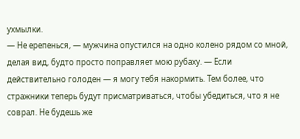ухмылки.
— Не ерепенься, — мужчина опустился на одно колено рядом со мной, делая вид, будто просто поправляет мою рубаху. — Если действительно голоден — я могу тебя накормить. Тем более, что стражники теперь будут присматриваться, чтобы убедиться, что я не соврал. Не будешь же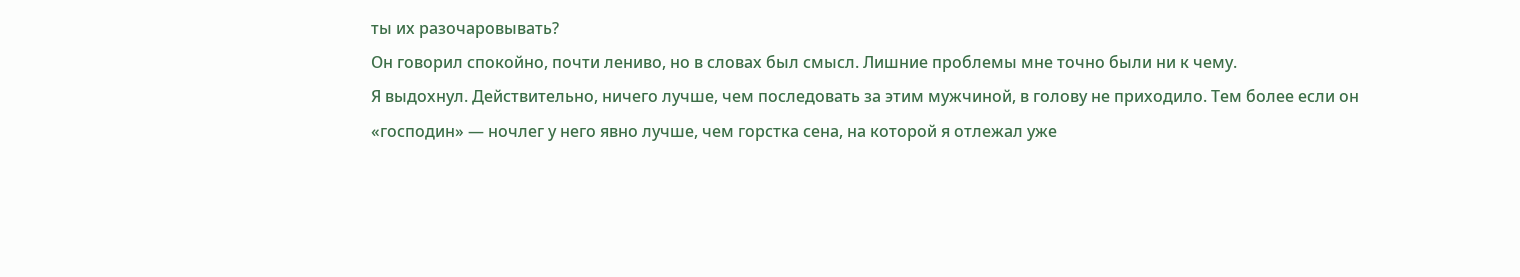ты их разочаровывать?
Он говорил спокойно, почти лениво, но в словах был смысл. Лишние проблемы мне точно были ни к чему.
Я выдохнул. Действительно, ничего лучше, чем последовать за этим мужчиной, в голову не приходило. Тем более если он «господин» — ночлег у него явно лучше, чем горстка сена, на которой я отлежал уже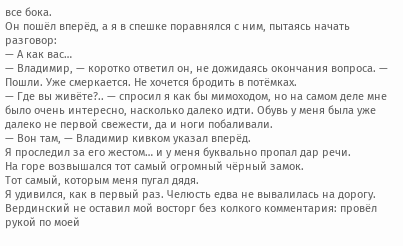все бока.
Он пошёл вперёд, а я в спешке поравнялся с ним, пытаясь начать разговор:
— А как вас…
— Владимир, — коротко ответил он, не дожидаясь окончания вопроса. — Пошли. Уже смеркается. Не хочется бродить в потёмках.
— Где вы живёте?.. — спросил я как бы мимоходом, но на самом деле мне было очень интересно, насколько далеко идти. Обувь у меня была уже далеко не первой свежести, да и ноги побаливали.
— Вон там, — Владимир кивком указал вперёд.
Я проследил за его жестом… и у меня буквально пропал дар речи.
На горе возвышался тот самый огромный чёрный замок.
Тот самый, которым меня пугал дядя.
Я удивился, как в первый раз. Челюсть едва не вывалилась на дорогу. Вердинский не оставил мой восторг без колкого комментария: провёл рукой по моей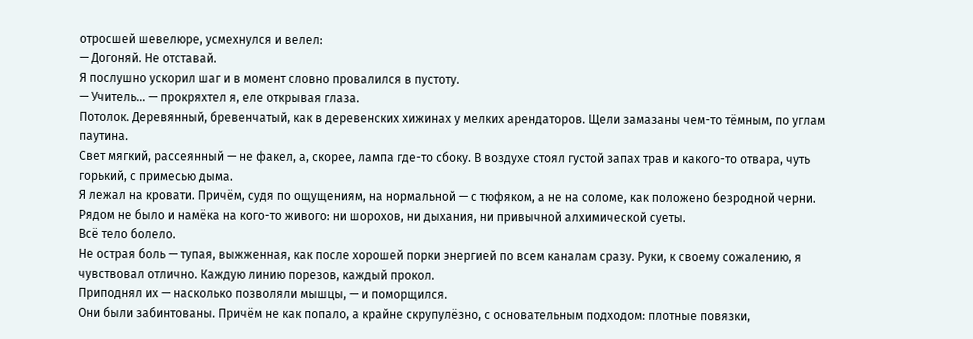отросшей шевелюре, усмехнулся и велел:
— Догоняй. Не отставай.
Я послушно ускорил шаг и в момент словно провалился в пустоту.
— Учитель… — прокряхтел я, еле открывая глаза.
Потолок. Деревянный, бревенчатый, как в деревенских хижинах у мелких арендаторов. Щели замазаны чем-то тёмным, по углам паутина.
Свет мягкий, рассеянный — не факел, а, скорее, лампа где-то сбоку. В воздухе стоял густой запах трав и какого-то отвара, чуть горький, с примесью дыма.
Я лежал на кровати. Причём, судя по ощущениям, на нормальной — с тюфяком, а не на соломе, как положено безродной черни.
Рядом не было и намёка на кого-то живого: ни шорохов, ни дыхания, ни привычной алхимической суеты.
Всё тело болело.
Не острая боль — тупая, выжженная, как после хорошей порки энергией по всем каналам сразу. Руки, к своему сожалению, я чувствовал отлично. Каждую линию порезов, каждый прокол.
Приподнял их — насколько позволяли мышцы, — и поморщился.
Они были забинтованы. Причём не как попало, а крайне скрупулёзно, с основательным подходом: плотные повязки,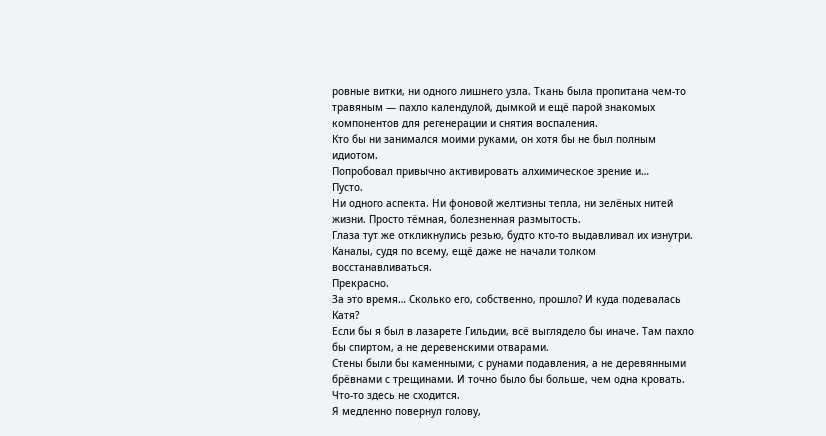ровные витки, ни одного лишнего узла. Ткань была пропитана чем-то травяным — пахло календулой, дымкой и ещё парой знакомых компонентов для регенерации и снятия воспаления.
Кто бы ни занимался моими руками, он хотя бы не был полным идиотом.
Попробовал привычно активировать алхимическое зрение и…
Пусто.
Ни одного аспекта. Ни фоновой желтизны тепла, ни зелёных нитей жизни. Просто тёмная, болезненная размытость.
Глаза тут же откликнулись резью, будто кто-то выдавливал их изнутри. Каналы, судя по всему, ещё даже не начали толком восстанавливаться.
Прекрасно.
За это время… Сколько его, собственно, прошло? И куда подевалась Катя?
Если бы я был в лазарете Гильдии, всё выглядело бы иначе. Там пахло бы спиртом, а не деревенскими отварами.
Стены были бы каменными, с рунами подавления, а не деревянными брёвнами с трещинами. И точно было бы больше, чем одна кровать.
Что-то здесь не сходится.
Я медленно повернул голову,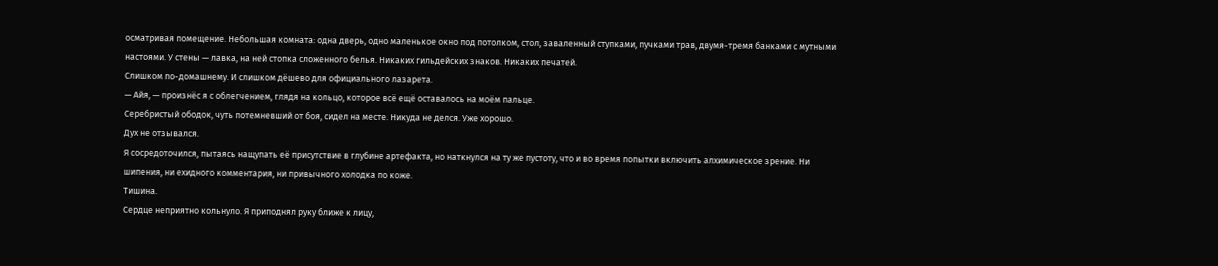осматривая помещение. Небольшая комната: одна дверь, одно маленькое окно под потолком, стол, заваленный ступками, пучками трав, двумя-тремя банками с мутными настоями. У стены — лавка, на ней стопка сложенного белья. Никаких гильдейских знаков. Никаких печатей.
Слишком по-домашнему. И слишком дёшево для официального лазарета.
— Айя, — произнёс я с облегчением, глядя на кольцо, которое всё ещё оставалось на моём пальце.
Серебристый ободок, чуть потемневший от боя, сидел на месте. Никуда не делся. Уже хорошо.
Дух не отзывался.
Я сосредоточился, пытаясь нащупать её присутствие в глубине артефакта, но наткнулся на ту же пустоту, что и во время попытки включить алхимическое зрение. Ни шипения, ни ехидного комментария, ни привычного холодка по коже.
Тишина.
Сердце неприятно кольнуло. Я приподнял руку ближе к лицу,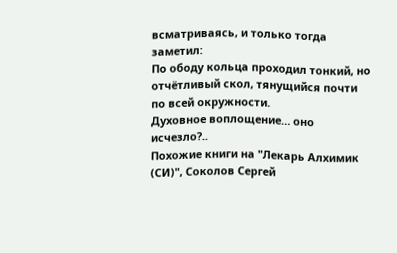всматриваясь, и только тогда заметил:
По ободу кольца проходил тонкий, но отчётливый скол, тянущийся почти по всей окружности.
Духовное воплощение… оно исчезло?..
Похожие книги на "Лекарь Алхимик (СИ)", Соколов Сергей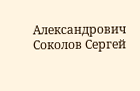Александрович
Соколов Сергей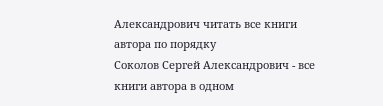Александрович читать все книги автора по порядку
Соколов Сергей Александрович - все книги автора в одном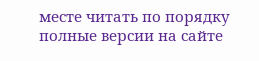месте читать по порядку полные версии на сайте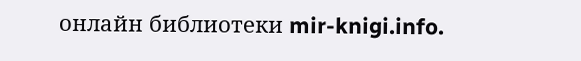онлайн библиотеки mir-knigi.info.